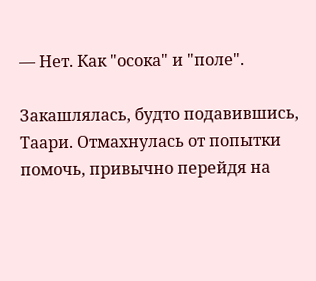— Нет. Как "осока" и "поле".

Закашлялась, будто подавившись, Таари. Отмахнулась от попытки помочь, привычно перейдя на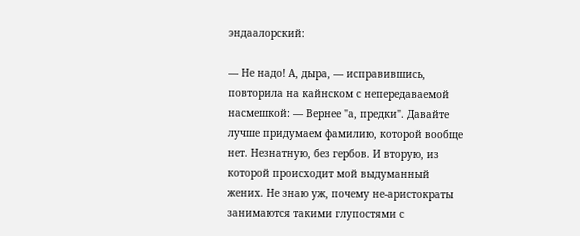эндаалорский:

— Не надо! А, дыра, — исправившись, повторила на кайнском с непередаваемой насмешкой: — Вернее "а, предки". Давайте лучше придумаем фамилию, которой вообще нет. Незнатную, без гербов. И вторую, из которой происходит мой выдуманный жених. Не знаю уж, почему не-аристократы занимаются такими глупостями с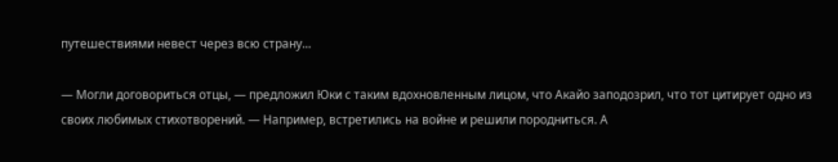путешествиями невест через всю страну...

— Могли договориться отцы, — предложил Юки с таким вдохновленным лицом, что Акайо заподозрил, что тот цитирует одно из своих любимых стихотворений. — Например, встретились на войне и решили породниться. А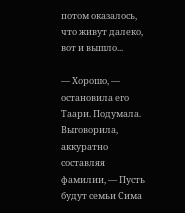потом оказалось, что живут далеко, вот и вышло...

— Хорошо, — остановила его Таари. Подумала. Выговорила, аккуратно составляя фамилии, — Пусть будут семьи Сима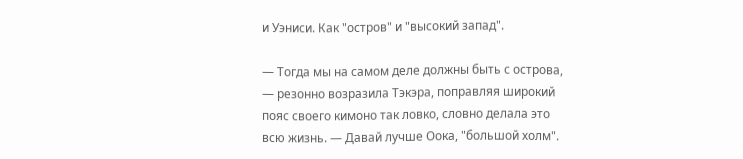и Уэниси. Как "остров" и "высокий запад".

— Тогда мы на самом деле должны быть с острова, — резонно возразила Тэкэра, поправляя широкий пояс своего кимоно так ловко, словно делала это всю жизнь. — Давай лучше Оока, "большой холм".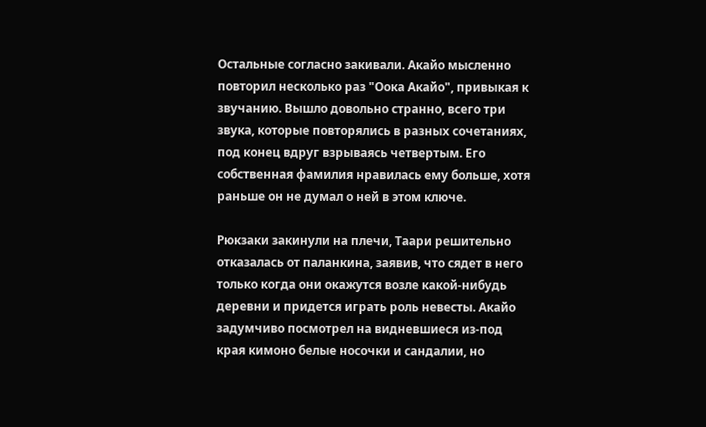Остальные согласно закивали. Акайо мысленно повторил несколько раз "Оока Акайо", привыкая к звучанию. Вышло довольно странно, всего три звука, которые повторялись в разных сочетаниях, под конец вдруг взрываясь четвертым. Его собственная фамилия нравилась ему больше, хотя раньше он не думал о ней в этом ключе.

Рюкзаки закинули на плечи, Таари решительно отказалась от паланкина, заявив, что сядет в него только когда они окажутся возле какой-нибудь деревни и придется играть роль невесты. Акайо задумчиво посмотрел на видневшиеся из-под края кимоно белые носочки и сандалии, но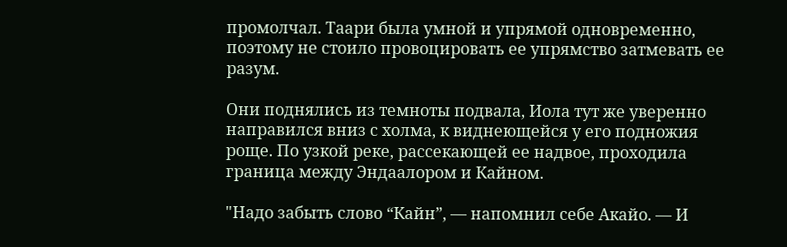промолчал. Таари была умной и упрямой одновременно, поэтому не стоило провоцировать ее упрямство затмевать ее разум.

Они поднялись из темноты подвала, Иола тут же уверенно направился вниз с холма, к виднеющейся у его подножия роще. По узкой реке, рассекающей ее надвое, проходила граница между Эндаалором и Кайном.

"Надо забыть слово “Кайн”, — напомнил себе Акайо. — И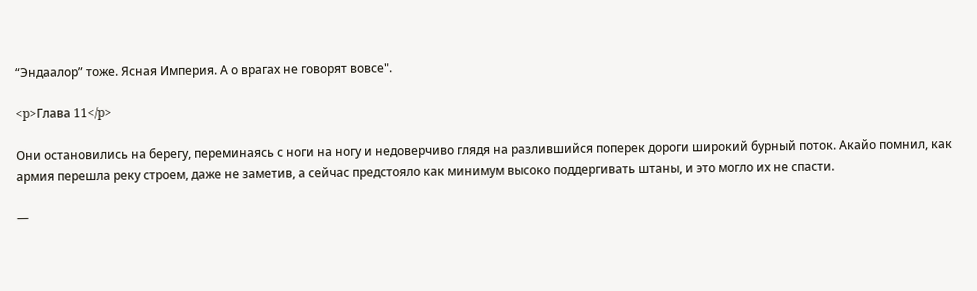“Эндаалор” тоже. Ясная Империя. А о врагах не говорят вовсе".

<p>Глава 11</p>

Они остановились на берегу, переминаясь с ноги на ногу и недоверчиво глядя на разлившийся поперек дороги широкий бурный поток. Акайо помнил, как армия перешла реку строем, даже не заметив, а сейчас предстояло как минимум высоко поддергивать штаны, и это могло их не спасти.

—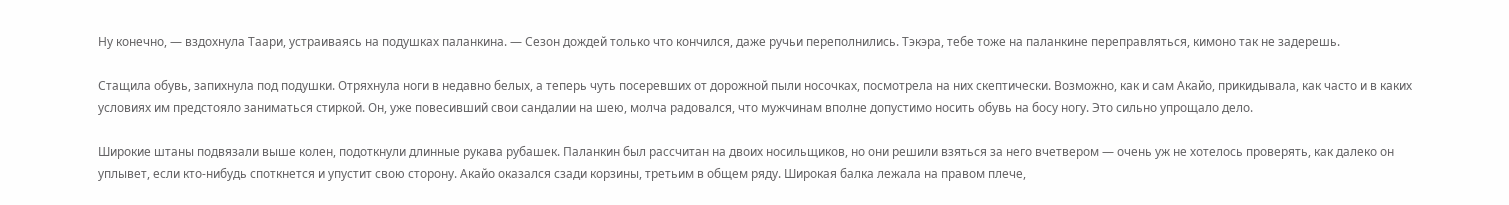Ну конечно, — вздохнула Таари, устраиваясь на подушках паланкина. — Сезон дождей только что кончился, даже ручьи переполнились. Тэкэра, тебе тоже на паланкине переправляться, кимоно так не задерешь.

Стащила обувь, запихнула под подушки. Отряхнула ноги в недавно белых, а теперь чуть посеревших от дорожной пыли носочках, посмотрела на них скептически. Возможно, как и сам Акайо, прикидывала, как часто и в каких условиях им предстояло заниматься стиркой. Он, уже повесивший свои сандалии на шею, молча радовался, что мужчинам вполне допустимо носить обувь на босу ногу. Это сильно упрощало дело.

Широкие штаны подвязали выше колен, подоткнули длинные рукава рубашек. Паланкин был рассчитан на двоих носильщиков, но они решили взяться за него вчетвером — очень уж не хотелось проверять, как далеко он уплывет, если кто-нибудь споткнется и упустит свою сторону. Акайо оказался сзади корзины, третьим в общем ряду. Широкая балка лежала на правом плече,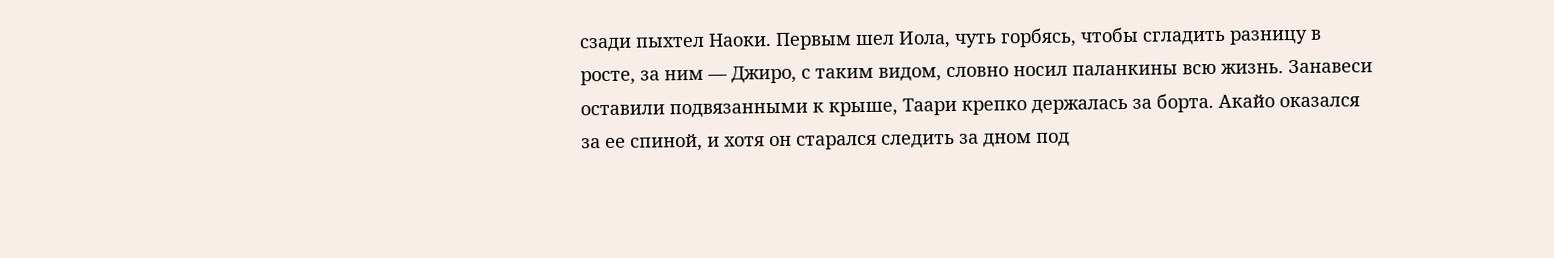сзади пыхтел Наоки. Первым шел Иола, чуть горбясь, чтобы сгладить разницу в росте, за ним — Джиро, с таким видом, словно носил паланкины всю жизнь. Занавеси оставили подвязанными к крыше, Таари крепко держалась за борта. Акайо оказался за ее спиной, и хотя он старался следить за дном под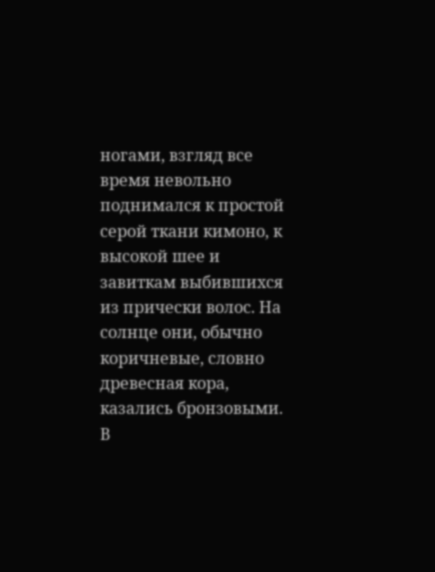ногами, взгляд все время невольно поднимался к простой серой ткани кимоно, к высокой шее и завиткам выбившихся из прически волос. На солнце они, обычно коричневые, словно древесная кора, казались бронзовыми. В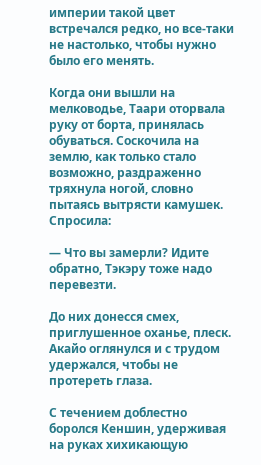империи такой цвет встречался редко, но все-таки не настолько, чтобы нужно было его менять.

Когда они вышли на мелководье, Таари оторвала руку от борта, принялась обуваться. Соскочила на землю, как только стало возможно, раздраженно тряхнула ногой, словно пытаясь вытрясти камушек. Спросила:

— Что вы замерли? Идите обратно, Тэкэру тоже надо перевезти.

До них донесся смех, приглушенное оханье, плеск. Акайо оглянулся и с трудом удержался, чтобы не протереть глаза.

С течением доблестно боролся Кеншин, удерживая на руках хихикающую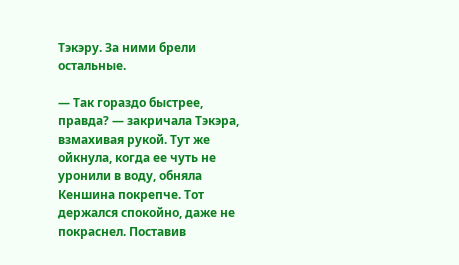Тэкэру. За ними брели остальные.

— Так гораздо быстрее, правда? — закричала Тэкэра, взмахивая рукой. Тут же ойкнула, когда ее чуть не уронили в воду, обняла Кеншина покрепче. Тот держался спокойно, даже не покраснел. Поставив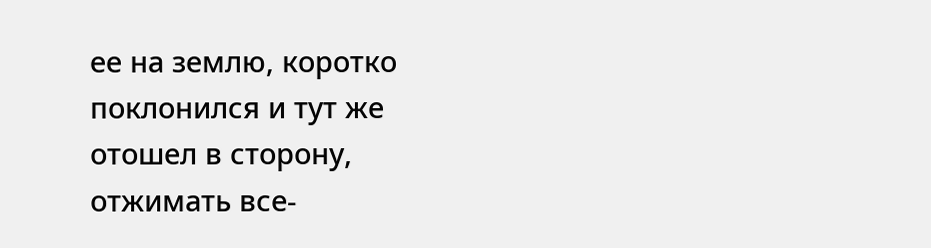ее на землю, коротко поклонился и тут же отошел в сторону, отжимать все-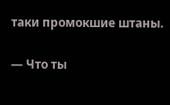таки промокшие штаны.

— Что ты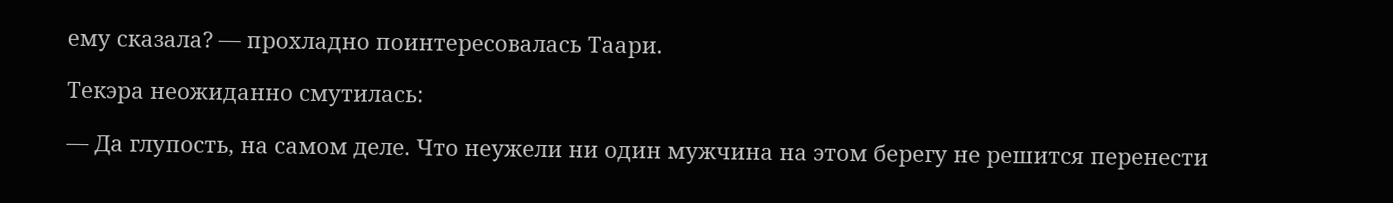ему сказала? — прохладно поинтересовалась Таари.

Текэра неожиданно смутилась:

— Да глупость, на самом деле. Что неужели ни один мужчина на этом берегу не решится перенести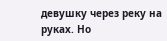девушку через реку на руках. Но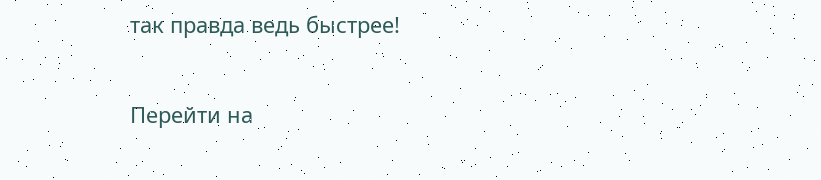так правда ведь быстрее!

Перейти на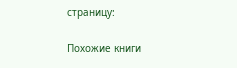страницу:

Похожие книги